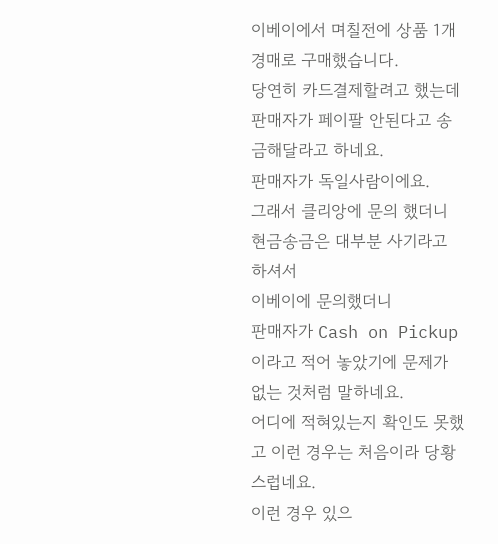이베이에서 며칠전에 상품 1개 경매로 구매했습니다.
당연히 카드결제할려고 했는데
판매자가 페이팔 안된다고 송금해달라고 하네요.
판매자가 독일사람이에요.
그래서 클리앙에 문의 했더니 현금송금은 대부분 사기라고 하셔서
이베이에 문의했더니
판매자가 Cash on Pickup 이라고 적어 놓았기에 문제가 없는 것처럼 말하네요.
어디에 적혀있는지 확인도 못했고 이런 경우는 처음이라 당황스럽네요.
이런 경우 있으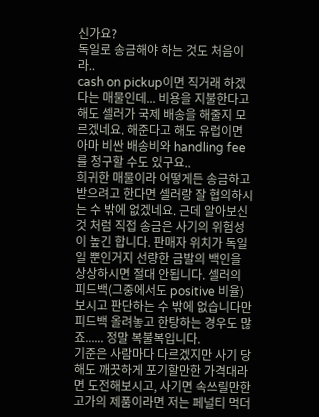신가요?
독일로 송금해야 하는 것도 처음이라..
cash on pickup이면 직거래 하겠다는 매물인데... 비용을 지불한다고 해도 셀러가 국제 배송을 해줄지 모르겠네요. 해준다고 해도 유럽이면 아마 비싼 배송비와 handling fee를 청구할 수도 있구요..
희귀한 매물이라 어떻게든 송금하고 받으려고 한다면 셀러랑 잘 협의하시는 수 밖에 없겠네요. 근데 알아보신 것 처럼 직접 송금은 사기의 위험성이 높긴 합니다. 판매자 위치가 독일일 뿐인거지 선량한 금발의 백인을 상상하시면 절대 안됩니다. 셀러의 피드백(그중에서도 positive 비율) 보시고 판단하는 수 밖에 없습니다만 피드백 올려놓고 한탕하는 경우도 많죠...... 정말 복불복입니다.
기준은 사람마다 다르겠지만 사기 당해도 깨끗하게 포기할만한 가격대라면 도전해보시고, 사기면 속쓰릴만한 고가의 제품이라면 저는 페널티 먹더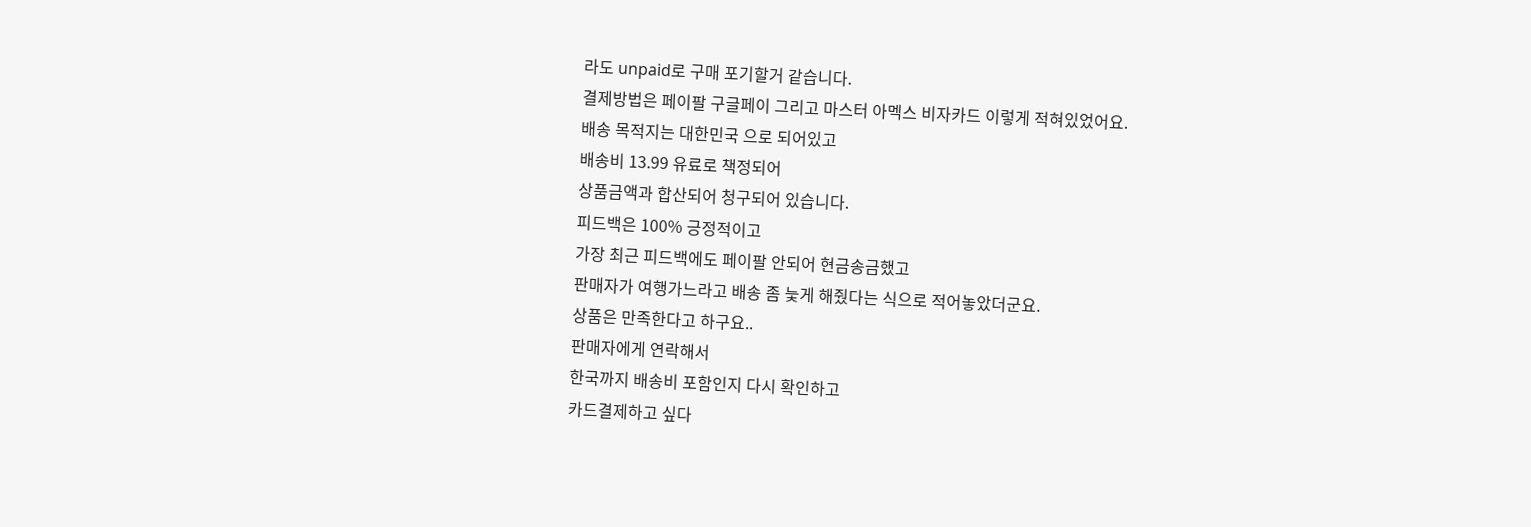라도 unpaid로 구매 포기할거 같습니다.
결제방법은 페이팔 구글페이 그리고 마스터 아멕스 비자카드 이렇게 적혀있었어요.
배송 목적지는 대한민국 으로 되어있고
배송비 13.99 유료로 책정되어
상품금액과 합산되어 청구되어 있습니다.
피드백은 100% 긍정적이고
가장 최근 피드백에도 페이팔 안되어 현금송금했고
판매자가 여행가느라고 배송 좀 늧게 해줬다는 식으로 적어놓았더군요.
상품은 만족한다고 하구요..
판매자에게 연락해서
한국까지 배송비 포함인지 다시 확인하고
카드결제하고 싶다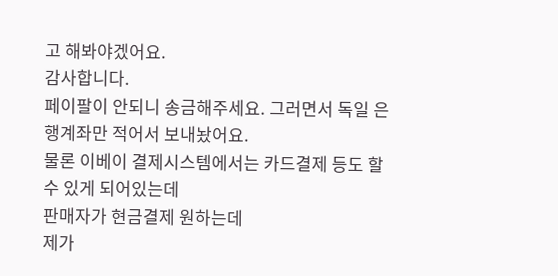고 해봐야겠어요.
감사합니다.
페이팔이 안되니 송금해주세요. 그러면서 독일 은행계좌만 적어서 보내놨어요.
물론 이베이 결제시스템에서는 카드결제 등도 할 수 있게 되어있는데
판매자가 현금결제 원하는데
제가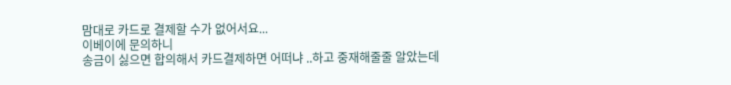맘대로 카드로 결제할 수가 없어서요...
이베이에 문의하니
송금이 싫으면 합의해서 카드결제하면 어떠냐 ..하고 중재해줄줄 알았는데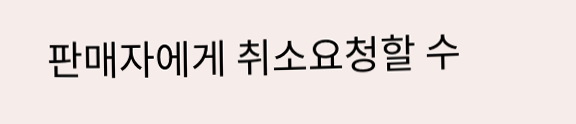판매자에게 취소요청할 수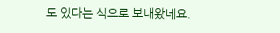도 있다는 식으로 보내왔네요.